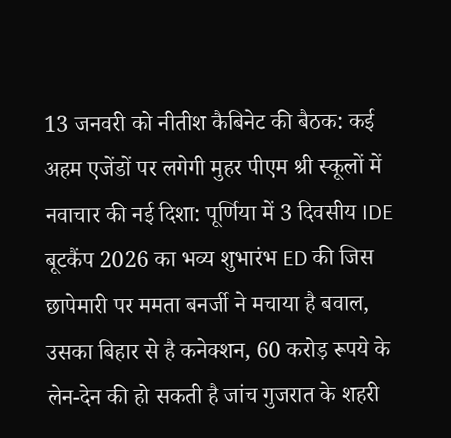13 जनवरी को नीतीश कैबिनेट की बैठक: कई अहम एजेंडों पर लगेगी मुहर पीएम श्री स्कूलों में नवाचार की नई दिशा: पूर्णिया में 3 दिवसीय IDE बूटकैंप 2026 का भव्य शुभारंभ ED की जिस छापेमारी पर ममता बनर्जी ने मचाया है बवाल, उसका बिहार से है कनेक्शन, 60 करोड़ रूपये के लेन-देन की हो सकती है जांच गुजरात के शहरी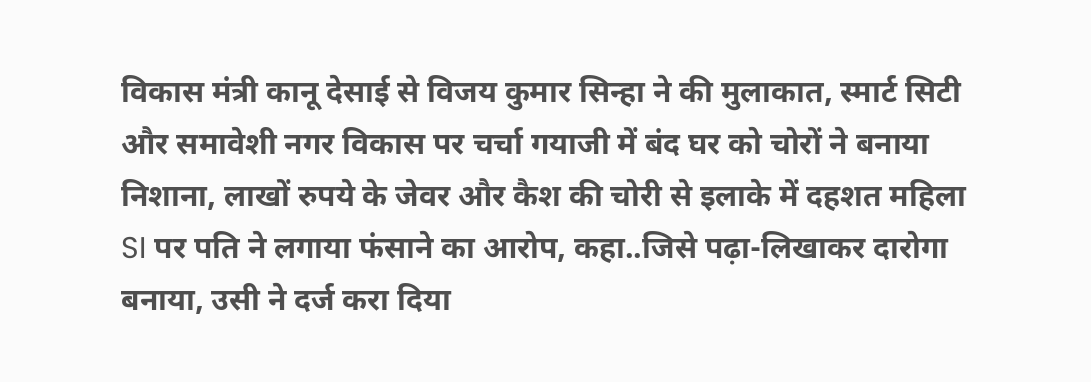विकास मंत्री कानू देसाई से विजय कुमार सिन्हा ने की मुलाकात, स्मार्ट सिटी और समावेशी नगर विकास पर चर्चा गयाजी में बंद घर को चोरों ने बनाया निशाना, लाखों रुपये के जेवर और कैश की चोरी से इलाके में दहशत महिला SI पर पति ने लगाया फंसाने का आरोप, कहा..जिसे पढ़ा-लिखाकर दारोगा बनाया, उसी ने दर्ज करा दिया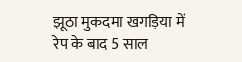झूठा मुकदमा खगड़िया में रेप के बाद 5 साल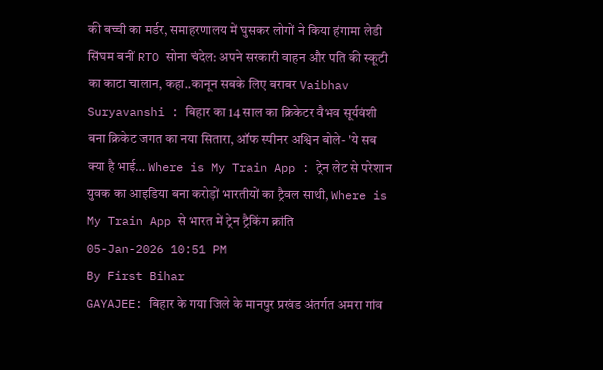की बच्ची का मर्डर, समाहरणालय में घुसकर लोगों ने किया हंगामा लेडी सिंघम बनीं RTO सोना चंदेल: अपने सरकारी वाहन और पति की स्कूटी का काटा चालान, कहा..कानून सबके लिए बराबर Vaibhav Suryavanshi : बिहार का 14 साल का क्रिकेटर वैभव सूर्यवंशी बना क्रिकेट जगत का नया सितारा, ऑफ स्पीनर अश्विन बोले- 'ये सब क्या है भाई… Where is My Train App : ट्रेन लेट से परेशान युवक का आइडिया बना करोड़ों भारतीयों का ट्रैवल साथी, Where is My Train App से भारत में ट्रेन ट्रैकिंग क्रांति
05-Jan-2026 10:51 PM
By First Bihar
GAYAJEE: बिहार के गया जिले के मानपुर प्रखंड अंतर्गत अमरा गांव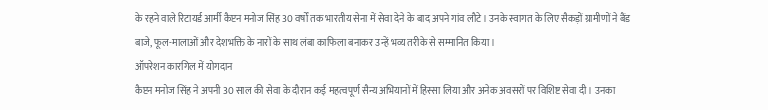के रहने वाले रिटायर्ड आर्मी कैप्टन मनोज सिंह 30 वर्षों तक भारतीय सेना में सेवा देने के बाद अपने गांव लौटे। उनके स्वागत के लिए सैकड़ों ग्रामीणों ने बैंड बाजे, फूल-मालाओं और देशभक्ति के नारों के साथ लंबा काफिला बनाकर उन्हें भव्य तरीके से सम्मानित किया।
ऑपरेशन कारगिल में योगदान
कैप्टन मनोज सिंह ने अपनी 30 साल की सेवा के दौरान कई महत्वपूर्ण सैन्य अभियानों में हिस्सा लिया और अनेक अवसरों पर विशिष्ट सेवा दी। उनका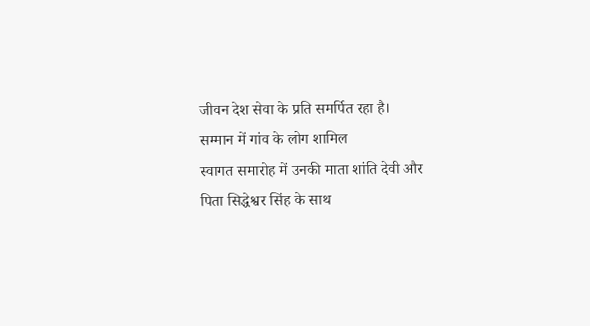जीवन देश सेवा के प्रति समर्पित रहा है।
सम्मान में गांव के लोग शामिल
स्वागत समारोह में उनकी माता शांति देवी और पिता सिद्धेश्वर सिंह के साथ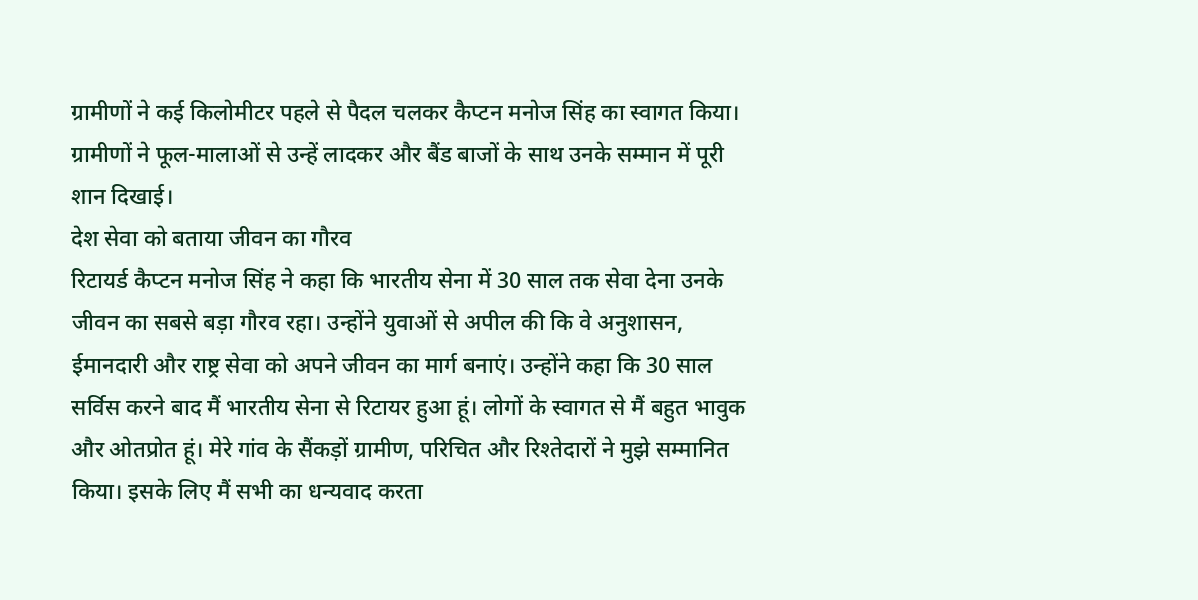ग्रामीणों ने कई किलोमीटर पहले से पैदल चलकर कैप्टन मनोज सिंह का स्वागत किया। ग्रामीणों ने फूल-मालाओं से उन्हें लादकर और बैंड बाजों के साथ उनके सम्मान में पूरी शान दिखाई।
देश सेवा को बताया जीवन का गौरव
रिटायर्ड कैप्टन मनोज सिंह ने कहा कि भारतीय सेना में 30 साल तक सेवा देना उनके जीवन का सबसे बड़ा गौरव रहा। उन्होंने युवाओं से अपील की कि वे अनुशासन, ईमानदारी और राष्ट्र सेवा को अपने जीवन का मार्ग बनाएं। उन्होंने कहा कि 30 साल सर्विस करने बाद मैं भारतीय सेना से रिटायर हुआ हूं। लोगों के स्वागत से मैं बहुत भावुक और ओतप्रोत हूं। मेरे गांव के सैंकड़ों ग्रामीण, परिचित और रिश्तेदारों ने मुझे सम्मानित किया। इसके लिए मैं सभी का धन्यवाद करता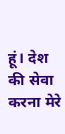हूं। देश की सेवा करना मेरे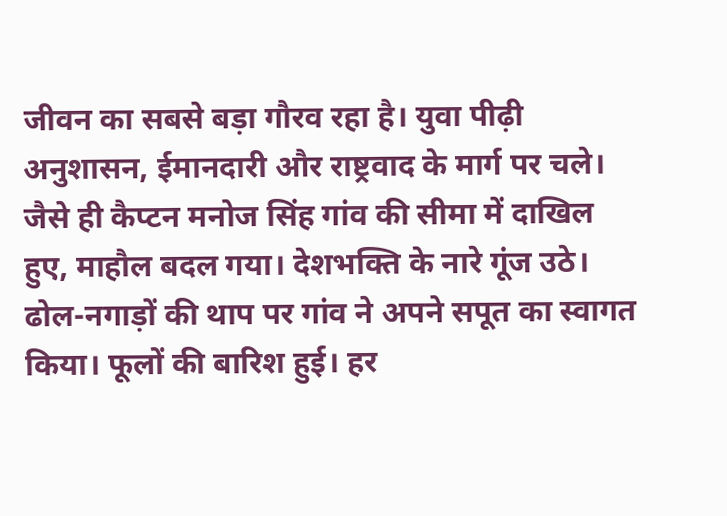जीवन का सबसे बड़ा गौरव रहा है। युवा पीढ़ी अनुशासन, ईमानदारी और राष्ट्रवाद के मार्ग पर चले।
जैसे ही कैप्टन मनोज सिंह गांव की सीमा में दाखिल हुए, माहौल बदल गया। देशभक्ति के नारे गूंज उठे। ढोल-नगाड़ों की थाप पर गांव ने अपने सपूत का स्वागत किया। फूलों की बारिश हुई। हर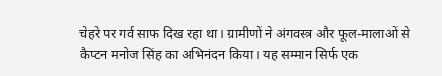चेहरे पर गर्व साफ दिख रहा था। ग्रामीणों ने अंगवस्त्र और फूल-मालाओं से कैप्टन मनोज सिंह का अभिनंदन किया। यह सम्मान सिर्फ एक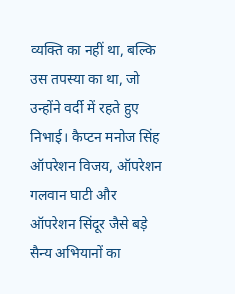व्यक्ति का नहीं था, बल्कि उस तपस्या का था, जो उन्होंने वर्दी में रहते हुए निभाई। कैप्टन मनोज सिंह ऑपरेशन विजय, ऑपरेशन गलवान घाटी और ऑपरेशन सिंदूर जैसे बड़े सैन्य अभियानों का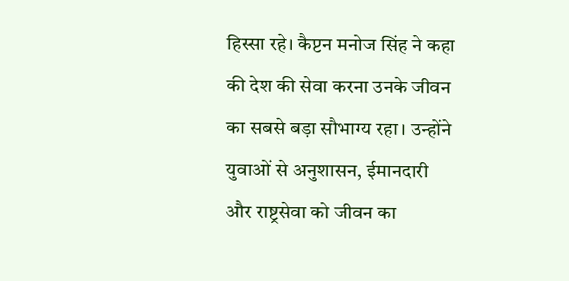हिस्सा रहे। कैप्टन मनोज सिंह ने कहा की देश की सेवा करना उनके जीवन का सबसे बड़ा सौभाग्य रहा। उन्होंने युवाओं से अनुशासन, ईमानदारी और राष्ट्रसेवा को जीवन का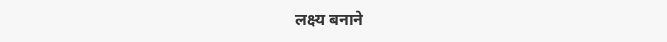लक्ष्य बनाने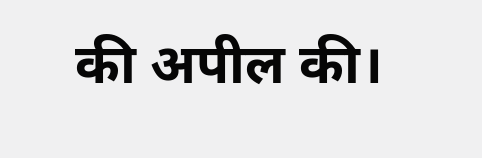की अपील की।